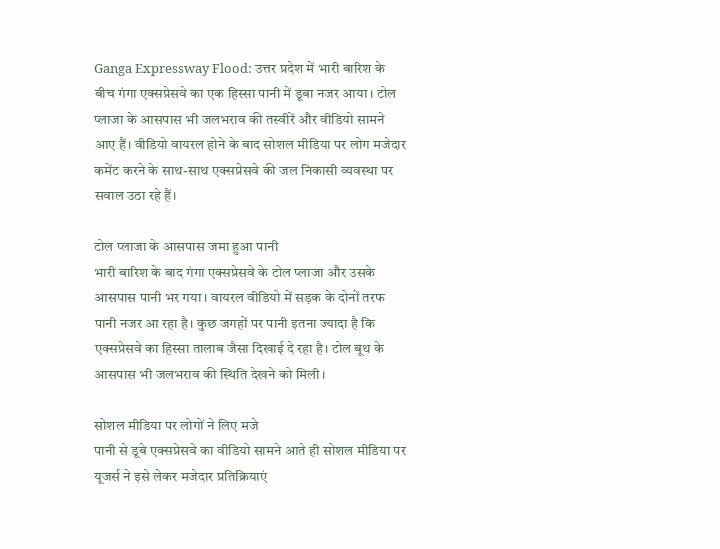Ganga Expressway Flood: उत्तर प्रदेश में भारी बारिश के बीच गंगा एक्सप्रेसवे का एक हिस्सा पानी में डूबा नजर आया। टोल प्लाजा के आसपास भी जलभराव की तस्वीरें और वीडियो सामने आए हैं। वीडियो वायरल होने के बाद सोशल मीडिया पर लोग मजेदार कमेंट करने के साथ-साथ एक्सप्रेसवे की जल निकासी व्यवस्था पर सवाल उठा रहे हैं।

टोल प्लाजा के आसपास जमा हुआ पानी
भारी बारिश के बाद गंगा एक्सप्रेसवे के टोल प्लाजा और उसके आसपास पानी भर गया। वायरल वीडियो में सड़क के दोनों तरफ पानी नजर आ रहा है। कुछ जगहों पर पानी इतना ज्यादा है कि एक्सप्रेसवे का हिस्सा तालाब जैसा दिखाई दे रहा है। टोल बूथ के आसपास भी जलभराव की स्थिति देखने को मिली।

सोशल मीडिया पर लोगों ने लिए मजे
पानी से डूबे एक्सप्रेसवे का वीडियो सामने आते ही सोशल मीडिया पर यूजर्स ने इसे लेकर मजेदार प्रतिक्रियाएं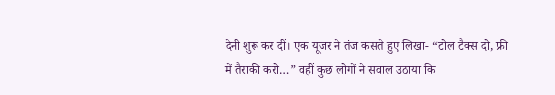देनी शुरू कर दीं। एक यूजर ने तंज कसते हुए लिखा- “टोल टैक्स दो, फ्री में तैराकी करो…” वहीं कुछ लोगों ने सवाल उठाया कि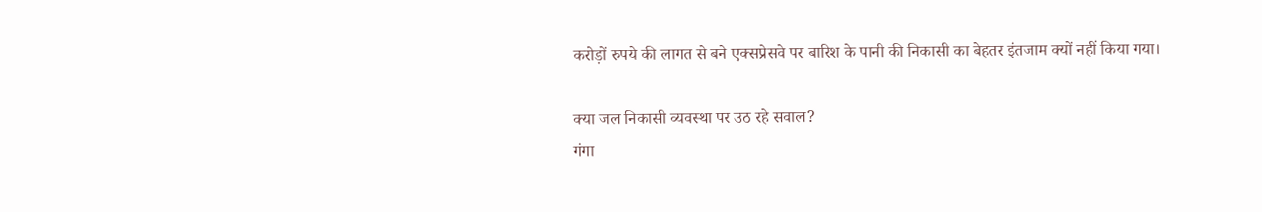करोड़ों रुपये की लागत से बने एक्सप्रेसवे पर बारिश के पानी की निकासी का बेहतर इंतजाम क्यों नहीं किया गया।

क्या जल निकासी व्यवस्था पर उठ रहे सवाल?
गंगा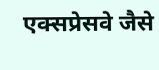एक्सप्रेसवे जैसे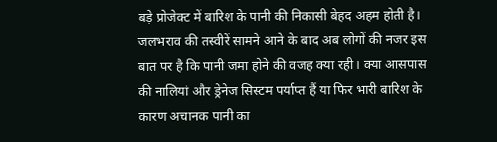बड़े प्रोजेक्ट में बारिश के पानी की निकासी बेहद अहम होती है। जलभराव की तस्वीरें सामने आने के बाद अब लोगों की नजर इस बात पर है कि पानी जमा होने की वजह क्या रही। क्या आसपास की नालियां और ड्रेनेज सिस्टम पर्याप्त हैं या फिर भारी बारिश के कारण अचानक पानी का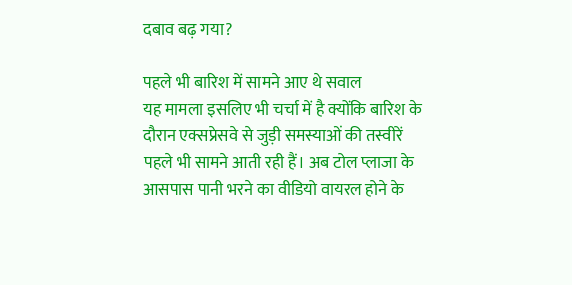दबाव बढ़ गया?

पहले भी बारिश में सामने आए थे सवाल
यह मामला इसलिए भी चर्चा में है क्योंकि बारिश के दौरान एक्सप्रेसवे से जुड़ी समस्याओं की तस्वीरें पहले भी सामने आती रही हैं। अब टोल प्लाजा के आसपास पानी भरने का वीडियो वायरल होने के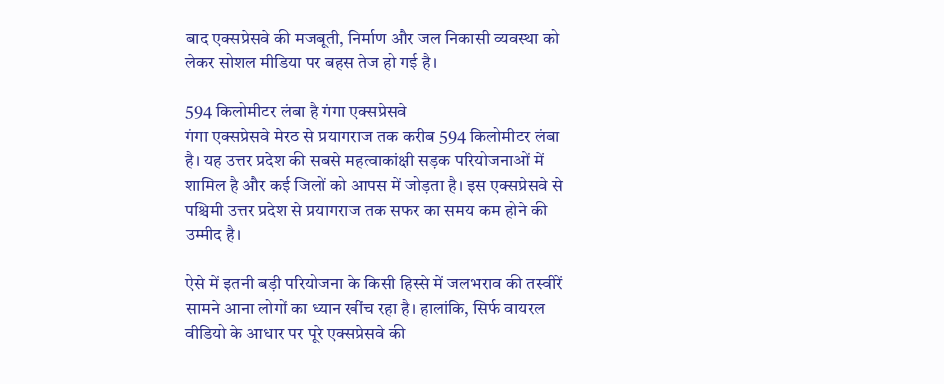बाद एक्सप्रेसवे की मजबूती, निर्माण और जल निकासी व्यवस्था को लेकर सोशल मीडिया पर बहस तेज हो गई है।

594 किलोमीटर लंबा है गंगा एक्सप्रेसवे
गंगा एक्सप्रेसवे मेरठ से प्रयागराज तक करीब 594 किलोमीटर लंबा है। यह उत्तर प्रदेश की सबसे महत्वाकांक्षी सड़क परियोजनाओं में शामिल है और कई जिलों को आपस में जोड़ता है। इस एक्सप्रेसवे से पश्चिमी उत्तर प्रदेश से प्रयागराज तक सफर का समय कम होने की उम्मीद है।

ऐसे में इतनी बड़ी परियोजना के किसी हिस्से में जलभराव की तस्वीरें सामने आना लोगों का ध्यान खींच रहा है। हालांकि, सिर्फ वायरल वीडियो के आधार पर पूरे एक्सप्रेसवे की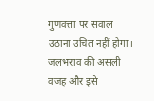गुणवत्ता पर सवाल उठाना उचित नहीं होगा। जलभराव की असली वजह और इसे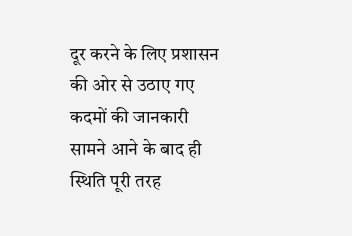दूर करने के लिए प्रशासन की ओर से उठाए गए कदमों की जानकारी सामने आने के बाद ही स्थिति पूरी तरह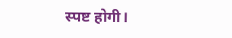स्पष्ट होगी।